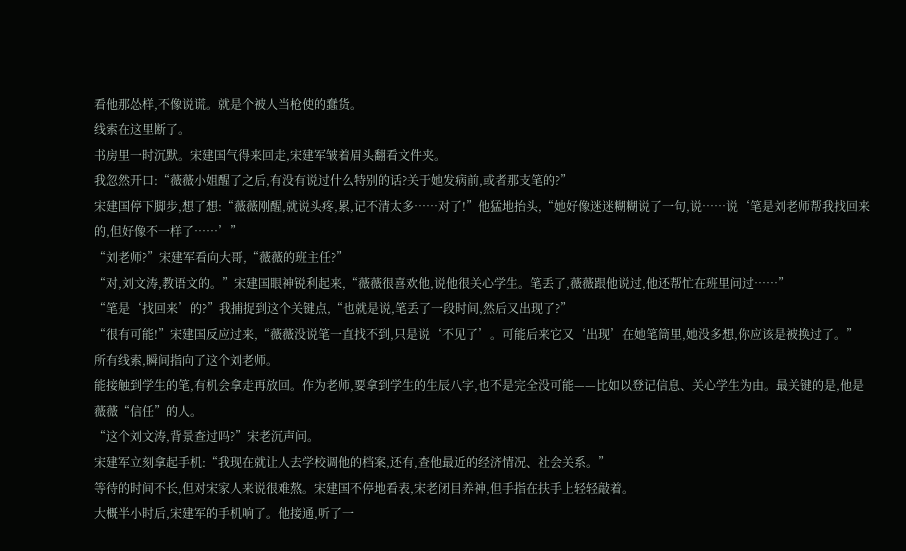看他那怂样,不像说谎。就是个被人当枪使的蠢货。
线索在这里断了。
书房里一时沉默。宋建国气得来回走,宋建军皱着眉头翻看文件夹。
我忽然开口:“薇薇小姐醒了之后,有没有说过什么特别的话?关于她发病前,或者那支笔的?”
宋建国停下脚步,想了想:“薇薇刚醒,就说头疼,累,记不清太多……对了!”他猛地抬头,“她好像迷迷糊糊说了一句,说……说‘笔是刘老师帮我找回来的,但好像不一样了……’”
“刘老师?”宋建军看向大哥,“薇薇的班主任?”
“对,刘文涛,教语文的。”宋建国眼神锐利起来,“薇薇很喜欢他,说他很关心学生。笔丢了,薇薇跟他说过,他还帮忙在班里问过……”
“笔是‘找回来’的?”我捕捉到这个关键点,“也就是说,笔丢了一段时间,然后又出现了?”
“很有可能!”宋建国反应过来,“薇薇没说笔一直找不到,只是说‘不见了’。可能后来它又‘出现’在她笔筒里,她没多想,你应该是被换过了。”
所有线索,瞬间指向了这个刘老师。
能接触到学生的笔,有机会拿走再放回。作为老师,要拿到学生的生辰八字,也不是完全没可能——比如以登记信息、关心学生为由。最关键的是,他是薇薇“信任”的人。
“这个刘文涛,背景查过吗?”宋老沉声问。
宋建军立刻拿起手机:“我现在就让人去学校调他的档案,还有,查他最近的经济情况、社会关系。”
等待的时间不长,但对宋家人来说很难熬。宋建国不停地看表,宋老闭目养神,但手指在扶手上轻轻敲着。
大概半小时后,宋建军的手机响了。他接通,听了一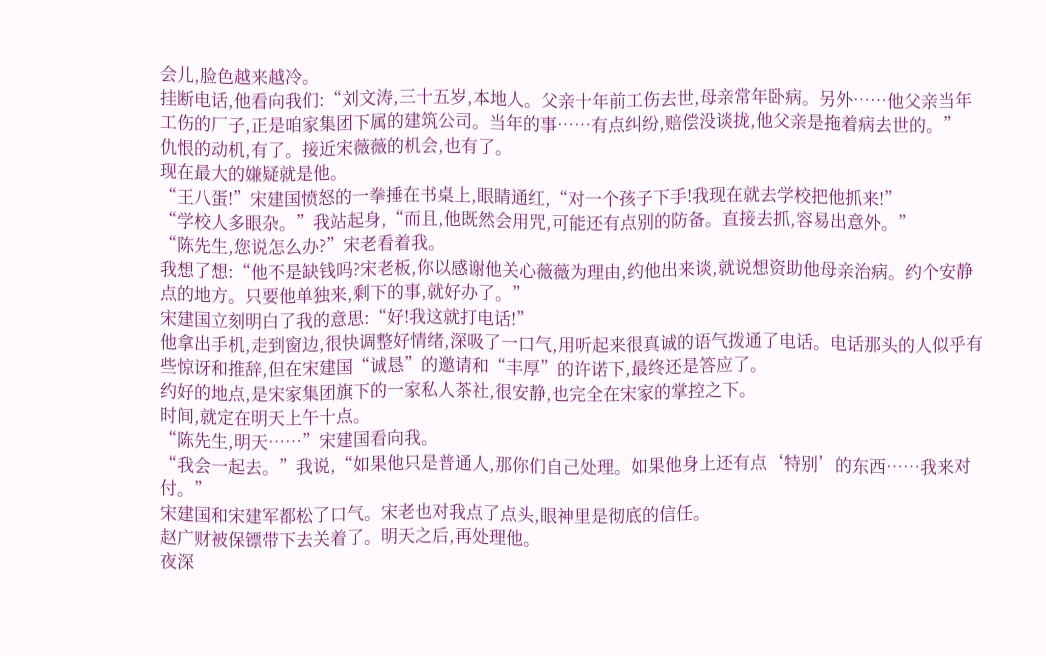会儿,脸色越来越冷。
挂断电话,他看向我们:“刘文涛,三十五岁,本地人。父亲十年前工伤去世,母亲常年卧病。另外……他父亲当年工伤的厂子,正是咱家集团下属的建筑公司。当年的事……有点纠纷,赔偿没谈拢,他父亲是拖着病去世的。”
仇恨的动机,有了。接近宋薇薇的机会,也有了。
现在最大的嫌疑就是他。
“王八蛋!”宋建国愤怒的一拳捶在书桌上,眼睛通红,“对一个孩子下手!我现在就去学校把他抓来!”
“学校人多眼杂。”我站起身,“而且,他既然会用咒,可能还有点别的防备。直接去抓,容易出意外。”
“陈先生,您说怎么办?”宋老看着我。
我想了想:“他不是缺钱吗?宋老板,你以感谢他关心薇薇为理由,约他出来谈,就说想资助他母亲治病。约个安静点的地方。只要他单独来,剩下的事,就好办了。”
宋建国立刻明白了我的意思:“好!我这就打电话!”
他拿出手机,走到窗边,很快调整好情绪,深吸了一口气,用听起来很真诚的语气拨通了电话。电话那头的人似乎有些惊讶和推辞,但在宋建国“诚恳”的邀请和“丰厚”的许诺下,最终还是答应了。
约好的地点,是宋家集团旗下的一家私人茶社,很安静,也完全在宋家的掌控之下。
时间,就定在明天上午十点。
“陈先生,明天……”宋建国看向我。
“我会一起去。”我说,“如果他只是普通人,那你们自己处理。如果他身上还有点‘特别’的东西……我来对付。”
宋建国和宋建军都松了口气。宋老也对我点了点头,眼神里是彻底的信任。
赵广财被保镖带下去关着了。明天之后,再处理他。
夜深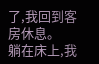了,我回到客房休息。
躺在床上,我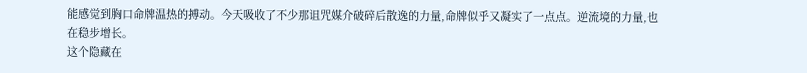能感觉到胸口命牌温热的搏动。今天吸收了不少那诅咒媒介破碎后散逸的力量,命牌似乎又凝实了一点点。逆流境的力量,也在稳步增长。
这个隐藏在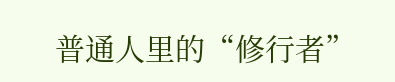普通人里的“修行者”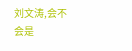刘文涛,会不会是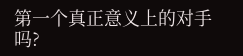第一个真正意义上的对手吗?